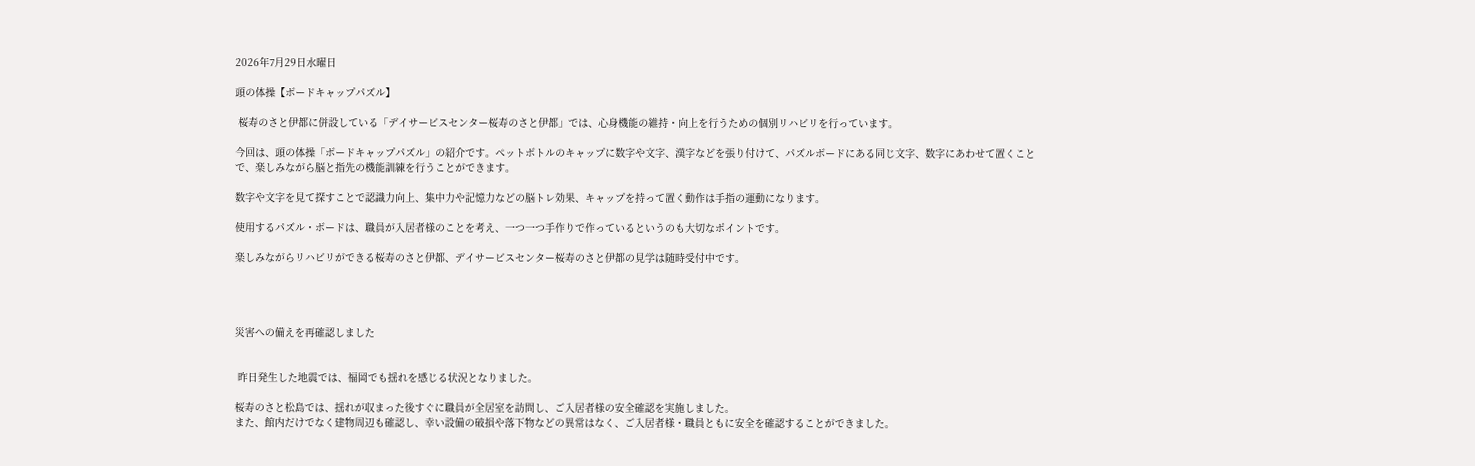2026年7月29日水曜日

頭の体操【ボードキャップパズル】

 桜寿のさと伊都に併設している「デイサービスセンター桜寿のさと伊都」では、心身機能の維持・向上を行うための個別リハビリを行っています。

今回は、頭の体操「ボードキャップパズル」の紹介です。ペットボトルのキャップに数字や文字、漢字などを張り付けて、パズルボードにある同じ文字、数字にあわせて置くことで、楽しみながら脳と指先の機能訓練を行うことができます。

数字や文字を見て探すことで認識力向上、集中力や記憶力などの脳トレ効果、キャップを持って置く動作は手指の運動になります。

使用するパズル・ボードは、職員が入居者様のことを考え、一つ一つ手作りで作っているというのも大切なポイントです。

楽しみながらリハビリができる桜寿のさと伊都、デイサービスセンター桜寿のさと伊都の見学は随時受付中です。




災害への備えを再確認しました


 昨日発生した地震では、福岡でも揺れを感じる状況となりました。

桜寿のさと松島では、揺れが収まった後すぐに職員が全居室を訪問し、ご入居者様の安全確認を実施しました。
また、館内だけでなく建物周辺も確認し、幸い設備の破損や落下物などの異常はなく、ご入居者様・職員ともに安全を確認することができました。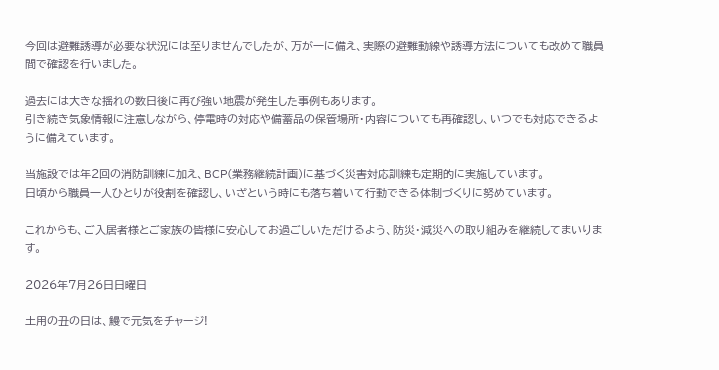今回は避難誘導が必要な状況には至りませんでしたが、万が一に備え、実際の避難動線や誘導方法についても改めて職員間で確認を行いました。

過去には大きな揺れの数日後に再び強い地震が発生した事例もあります。
引き続き気象情報に注意しながら、停電時の対応や備蓄品の保管場所・内容についても再確認し、いつでも対応できるように備えています。

当施設では年2回の消防訓練に加え、BCP(業務継続計画)に基づく災害対応訓練も定期的に実施しています。
日頃から職員一人ひとりが役割を確認し、いざという時にも落ち着いて行動できる体制づくりに努めています。

これからも、ご入居者様とご家族の皆様に安心してお過ごしいただけるよう、防災・減災への取り組みを継続してまいります。

2026年7月26日日曜日

土用の丑の日は、鰻で元気をチャージ!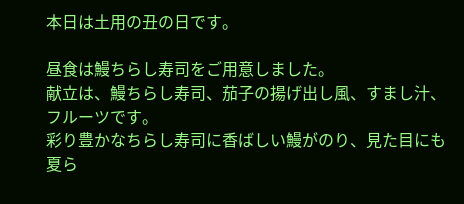本日は土用の丑の日です。

昼食は鰻ちらし寿司をご用意しました。
献立は、鰻ちらし寿司、茄子の揚げ出し風、すまし汁、フルーツです。
彩り豊かなちらし寿司に香ばしい鰻がのり、見た目にも夏ら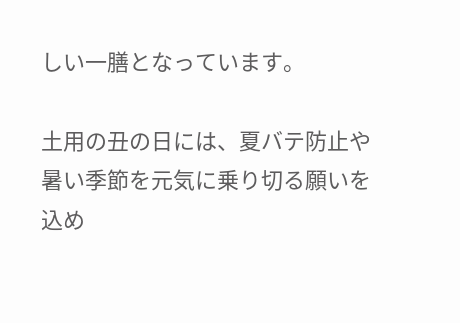しい一膳となっています。

土用の丑の日には、夏バテ防止や暑い季節を元気に乗り切る願いを込め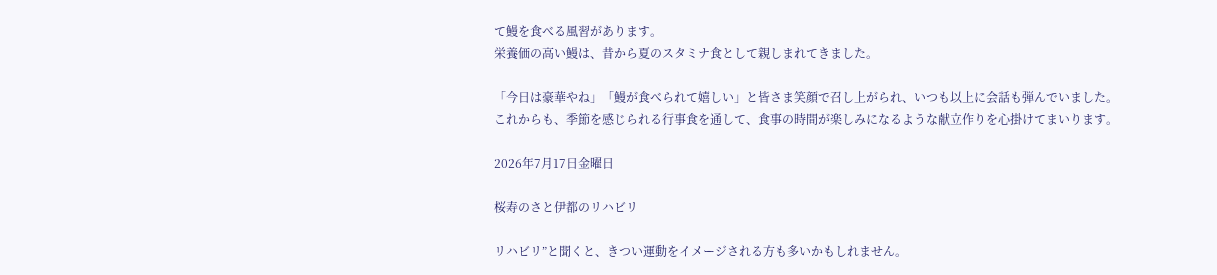て鰻を食べる風習があります。
栄養価の高い鰻は、昔から夏のスタミナ食として親しまれてきました。

「今日は豪華やね」「鰻が食べられて嬉しい」と皆さま笑顔で召し上がられ、いつも以上に会話も弾んでいました。
これからも、季節を感じられる行事食を通して、食事の時間が楽しみになるような献立作りを心掛けてまいります。

2026年7月17日金曜日

桜寿のさと伊都のリハビリ

リハビリ”と聞くと、きつい運動をイメージされる方も多いかもしれません。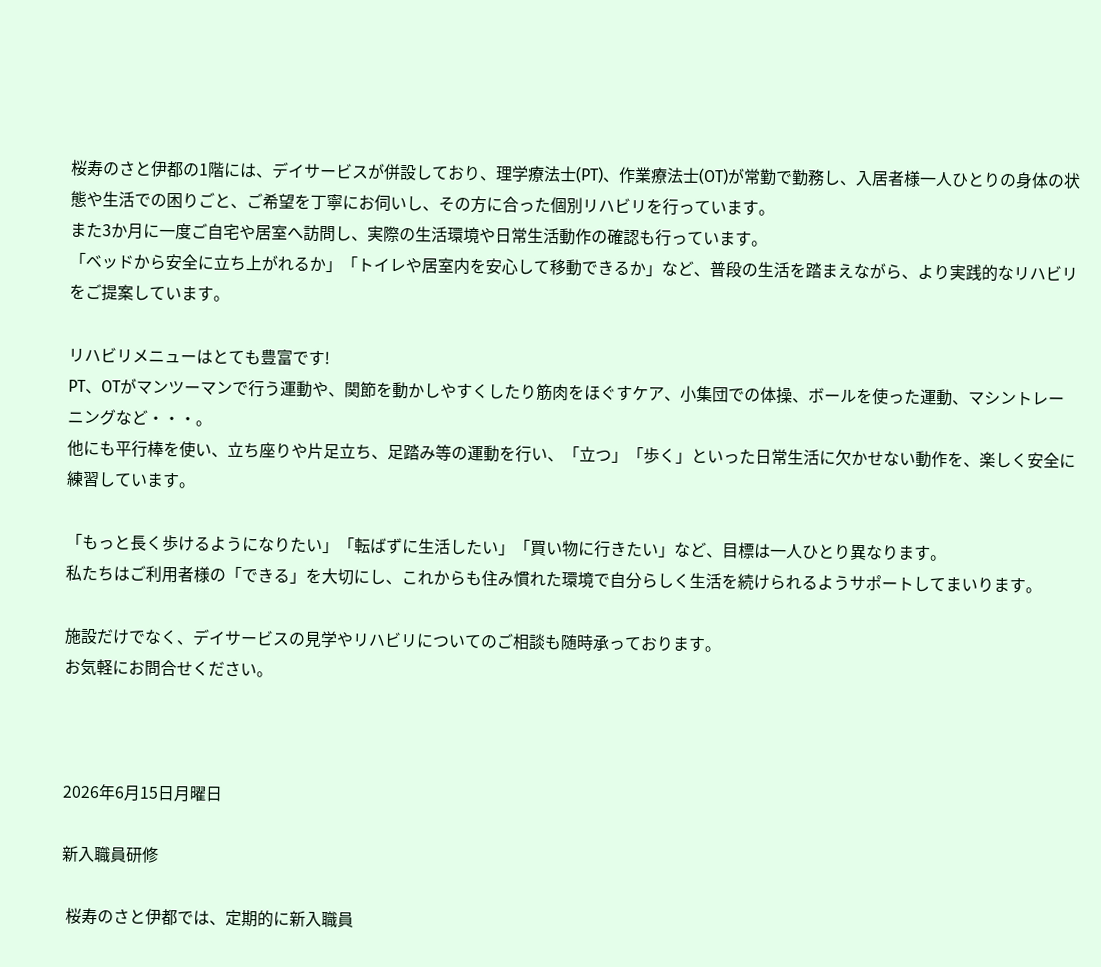桜寿のさと伊都の1階には、デイサービスが併設しており、理学療法士(PT)、作業療法士(OT)が常勤で勤務し、入居者様一人ひとりの身体の状態や生活での困りごと、ご希望を丁寧にお伺いし、その方に合った個別リハビリを行っています。
また3か月に一度ご自宅や居室へ訪問し、実際の生活環境や日常生活動作の確認も行っています。
「ベッドから安全に立ち上がれるか」「トイレや居室内を安心して移動できるか」など、普段の生活を踏まえながら、より実践的なリハビリをご提案しています。

リハビリメニューはとても豊富です!
PT、OTがマンツーマンで行う運動や、関節を動かしやすくしたり筋肉をほぐすケア、小集団での体操、ボールを使った運動、マシントレーニングなど・・・。
他にも平行棒を使い、立ち座りや片足立ち、足踏み等の運動を行い、「立つ」「歩く」といった日常生活に欠かせない動作を、楽しく安全に練習しています。

「もっと長く歩けるようになりたい」「転ばずに生活したい」「買い物に行きたい」など、目標は一人ひとり異なります。
私たちはご利用者様の「できる」を大切にし、これからも住み慣れた環境で自分らしく生活を続けられるようサポートしてまいります。

施設だけでなく、デイサービスの見学やリハビリについてのご相談も随時承っております。
お気軽にお問合せください。



2026年6月15日月曜日

新入職員研修

 桜寿のさと伊都では、定期的に新入職員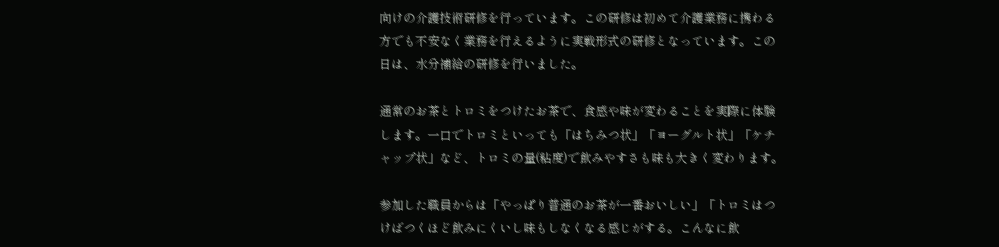向けの介護技術研修を行っています。この研修は初めて介護業務に携わる方でも不安なく業務を行えるように実戦形式の研修となっています。この日は、水分補給の研修を行いました。

通常のお茶とトロミをつけたお茶で、食感や味が変わることを実際に体験します。一口でトロミといっても「はちみつ状」「ヨーグルト状」「ケチャップ状」など、トロミの量(粘度)で飲みやすさも味も大きく変わります。

参加した職員からは「やっぱり普通のお茶が一番おいしい」「トロミはつけばつくほど飲みにくいし味もしなくなる感じがする。こんなに飲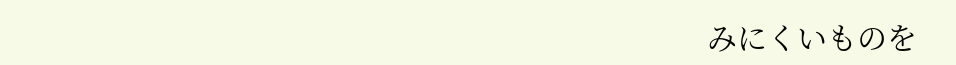みにくいものを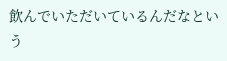飲んでいただいているんだなという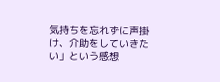気持ちを忘れずに声掛け、介助をしていきたい」という感想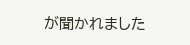が聞かれました